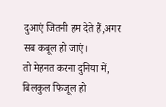दुआएं जितनी हम देते हैं,अगर सब कबूल हो जाएं।
तो मेहनत करना दुनिया में, बिलकुल फिजूल हो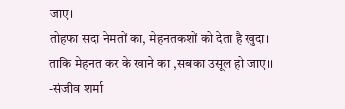जाए।
तोहफा सदा नेमतों का, मेहनतकशों को देता है खुदा।
ताकि मेहनत कर के खाने का ,सबका उसूल हो जाए।।
-संजीव शर्मा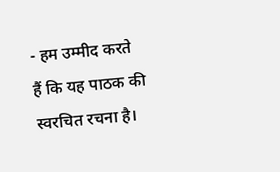- हम उम्मीद करते हैं कि यह पाठक की स्वरचित रचना है।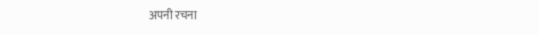अपनी रचना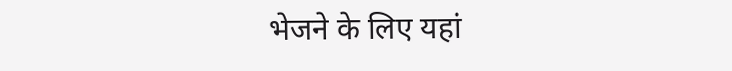भेजने के लिए यहां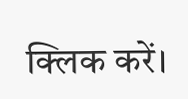क्लिक करें।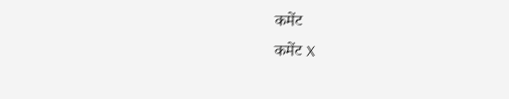कमेंट
कमेंट X